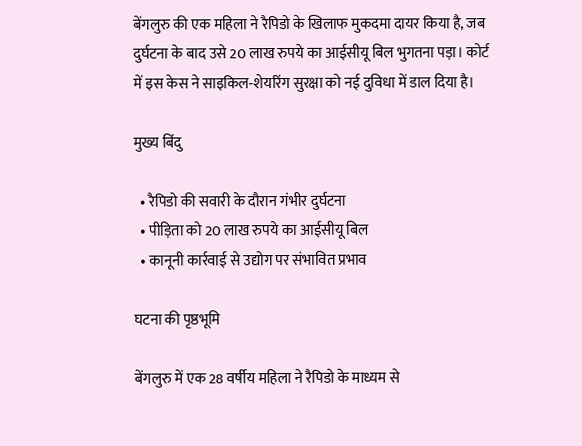बेंगलुरु की एक महिला ने रैपिडो के खिलाफ मुकदमा दायर किया है, जब दुर्घटना के बाद उसे 20 लाख रुपये का आईसीयू बिल भुगतना पड़ा। कोर्ट में इस केस ने साइकिल‑शेयरिंग सुरक्षा को नई दुविधा में डाल दिया है।

मुख्य बिंदु

  • रैपिडो की सवारी के दौरान गंभीर दुर्घटना
  • पीड़िता को 20 लाख रुपये का आईसीयू बिल
  • कानूनी कार्रवाई से उद्योग पर संभावित प्रभाव

घटना की पृष्ठभूमि

बेंगलुरु में एक 28 वर्षीय महिला ने रैपिडो के माध्यम से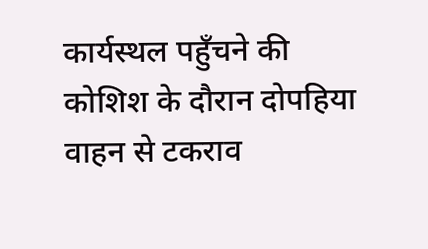कार्यस्थल पहुँचने की कोशिश के दौरान दोपहिया वाहन से टकराव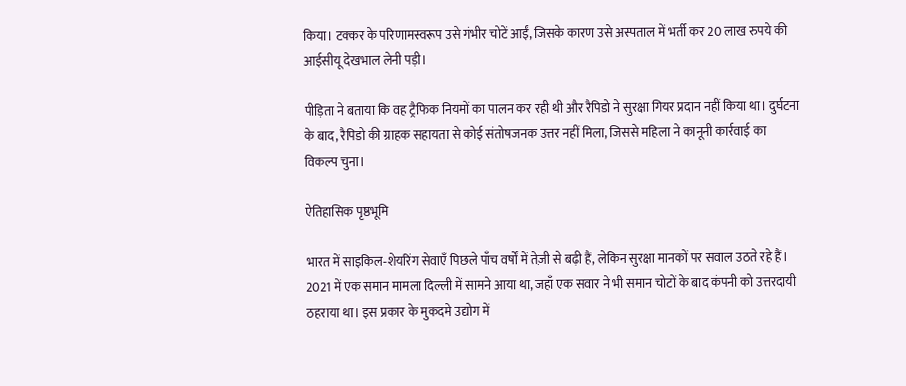किया। टक्कर के परिणामस्वरूप उसे गंभीर चोटें आईं, जिसके कारण उसे अस्पताल में भर्ती कर 20 लाख रुपये की आईसीयू देखभाल लेनी पड़ी।

पीड़िता ने बताया कि वह ट्रैफिक नियमों का पालन कर रही थी और रैपिडो ने सुरक्षा गियर प्रदान नहीं किया था। दुर्घटना के बाद, रैपिडो की ग्राहक सहायता से कोई संतोषजनक उत्तर नहीं मिला, जिससे महिला ने कानूनी कार्रवाई का विकल्प चुना।

ऐतिहासिक पृष्ठभूमि

भारत में साइकिल‑शेयरिंग सेवाएँ पिछले पाँच वर्षों में तेज़ी से बढ़ी हैं, लेकिन सुरक्षा मानकों पर सवाल उठते रहे हैं। 2021 में एक समान मामला दिल्ली में सामने आया था, जहाँ एक सवार ने भी समान चोटों के बाद कंपनी को उत्तरदायी ठहराया था। इस प्रकार के मुकदमे उद्योग में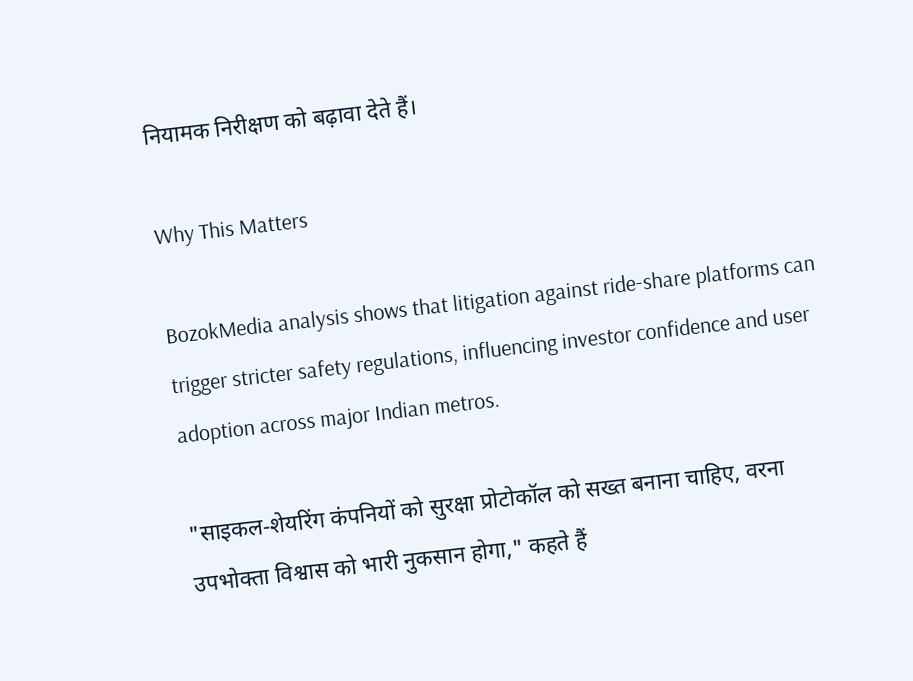नियामक निरीक्षण को बढ़ावा देते हैं।

Why This Matters

BozokMedia analysis shows that litigation against ride‑share platforms can trigger stricter safety regulations, influencing investor confidence and user adoption across major Indian metros.

"साइकल‑शेयरिंग कंपनियों को सुरक्षा प्रोटोकॉल को सख्त बनाना चाहिए, वरना उपभोक्ता विश्वास को भारी नुकसान होगा," कहते हैं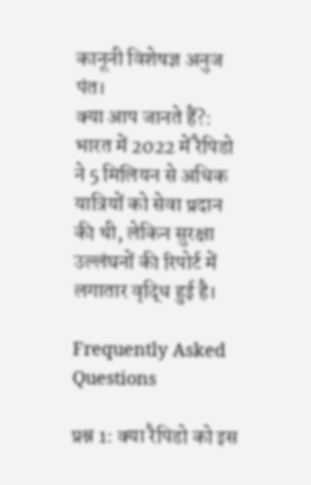कानूनी विशेषज्ञ अनुज पंत।
क्या आप जानते हैं?: भारत में 2022 में रैपिडो ने 5 मिलियन से अधिक यात्रियों को सेवा प्रदान की थी, लेकिन सुरक्षा उल्लंघनों की रिपोर्ट में लगातार वृद्धि हुई है।

Frequently Asked Questions

प्रश्न 1: क्या रैपिडो को इस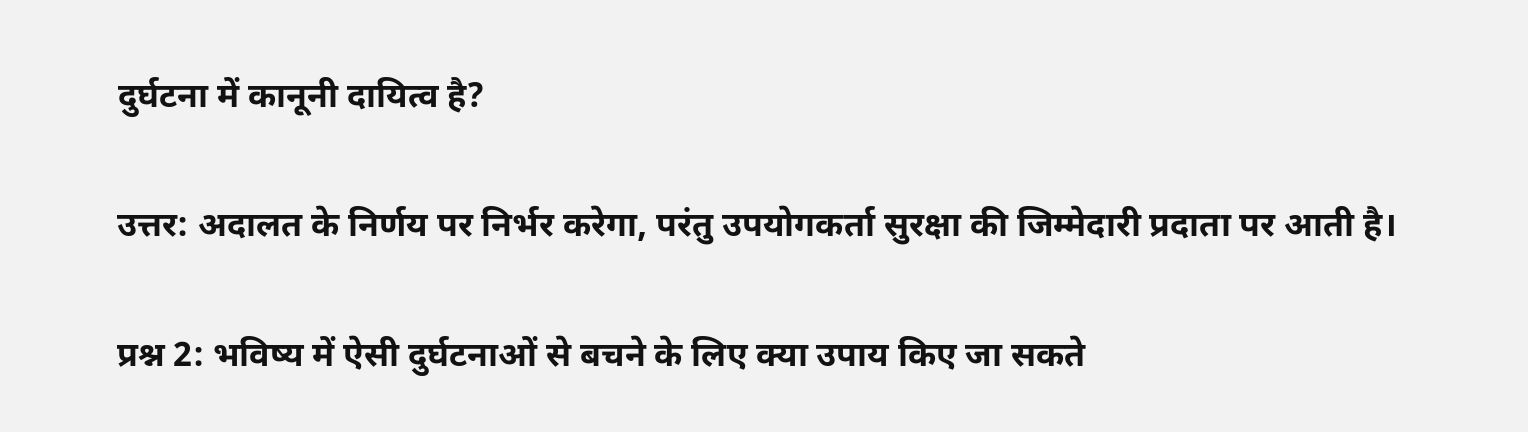दुर्घटना में कानूनी दायित्व है?

उत्तर: अदालत के निर्णय पर निर्भर करेगा, परंतु उपयोगकर्ता सुरक्षा की जिम्मेदारी प्रदाता पर आती है।

प्रश्न 2: भविष्य में ऐसी दुर्घटनाओं से बचने के लिए क्या उपाय किए जा सकते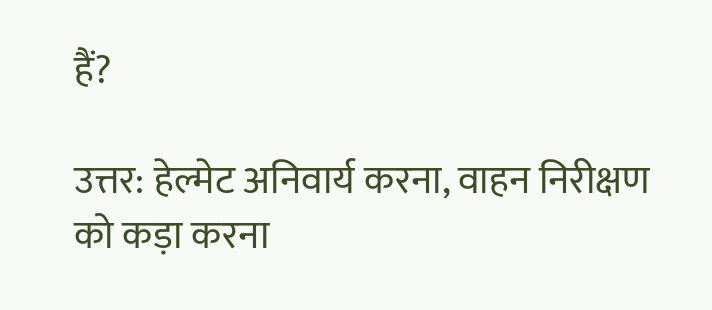हैं?

उत्तर: हेल्मेट अनिवार्य करना, वाहन निरीक्षण को कड़ा करना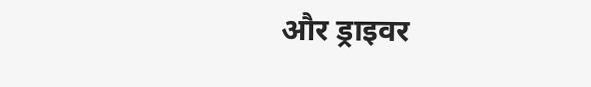और ड्राइवर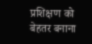प्रशिक्षण को बेहतर बनाना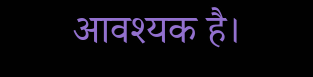आवश्यक है।